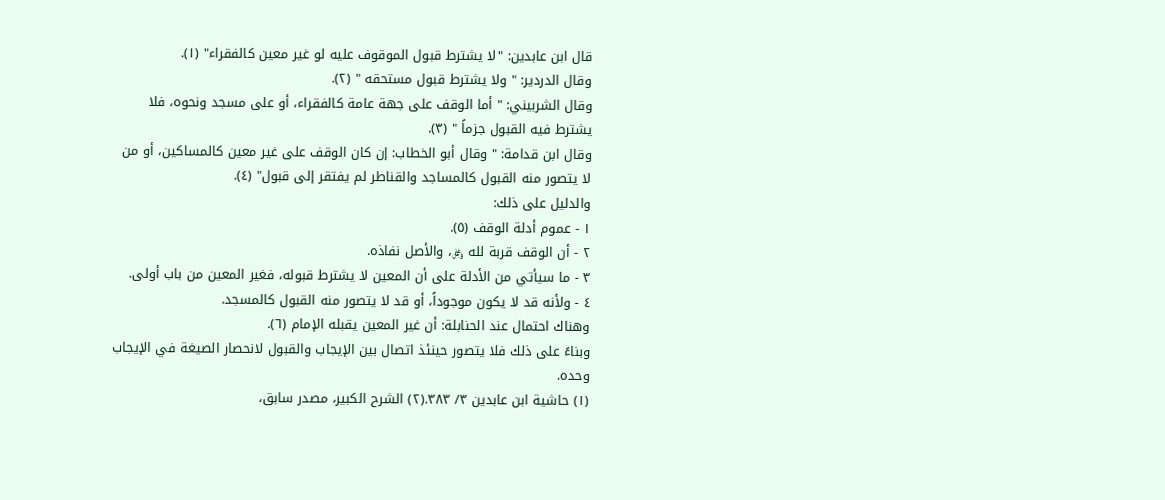قال ابن عابدين: "لا يشترط قبول الموقوف عليه لو غير معين كالفقراء" (١).
وقال الدردير: " ولا يشترط قبول مستحقه " (٢).
وقال الشربيني: " أما الوقف على جهة عامة كالفقراء، أو على مسجد ونحوه، فلا يشترط فيه القبول جزماً " (٣).
وقال ابن قدامة: " وقال أبو الخطاب: إن كان الوقف على غير معين كالمساكين، أو من لا يتصور منه القبول كالمساجد والقناطر لم يفتقر إلى قبول" (٤).
والدليل على ذلك:
١ - عموم أدلة الوقف (٥).
٢ - أن الوقف قربة لله ﷿، والأصل نفاذه.
٣ - ما سيأتي من الأدلة على أن المعين لا يشترط قبوله، فغير المعين من باب أولى.
٤ - ولأنه قد لا يكون موجوداً، أو قد لا يتصور منه القبول كالمسجد.
وهناك احتمال عند الحنابلة: أن غير المعين يقبله الإمام (٦).
وبناءً على ذلك فلا يتصور حينئذ اتصال بين الإيجاب والقبول لانحصار الصيغة في الإيجاب وحده.
(١) حاشية ابن عابدين ٣/ ٣٨٣.(٢) الشرح الكبير، مصدر سابق،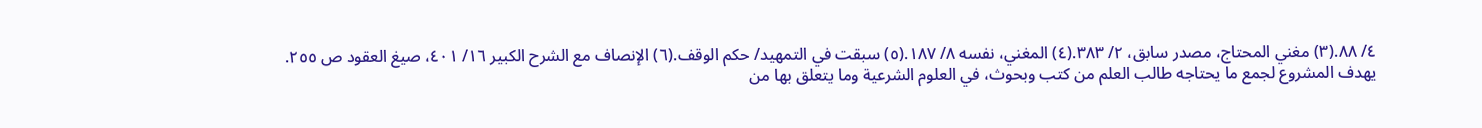٤/ ٨٨.(٣) مغني المحتاج، مصدر سابق، ٢/ ٣٨٣.(٤) المغني، نفسه ٨/ ١٨٧.(٥) سبقت في التمهيد/ حكم الوقف.(٦) الإنصاف مع الشرح الكبير ١٦/ ٤٠١، صيغ العقود ص ٢٥٥.
يهدف المشروع لجمع ما يحتاجه طالب العلم من كتب وبحوث، في العلوم الشرعية وما يتعلق بها من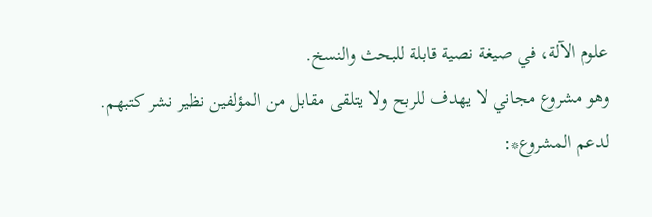علوم الآلة، في صيغة نصية قابلة للبحث والنسخ.
وهو مشروع مجاني لا يهدف للربح ولا يتلقى مقابل من المؤلفين نظير نشر كتبهم.
لدعم المشروع*: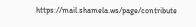https://mail.shamela.ws/page/contribute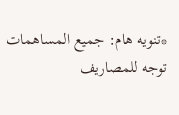*تنويه هام: جميع المساهمات توجه للمصاريف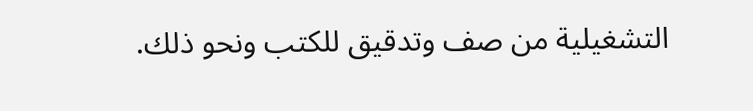التشغيلية من صف وتدقيق للكتب ونحو ذلك.